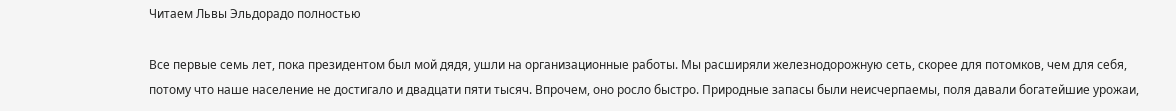Читаем Львы Эльдорадо полностью

Все первые семь лет, пока президентом был мой дядя, ушли на организационные работы. Мы расширяли железнодорожную сеть, скорее для потомков, чем для себя, потому что наше население не достигало и двадцати пяти тысяч. Впрочем, оно росло быстро. Природные запасы были неисчерпаемы, поля давали богатейшие урожаи,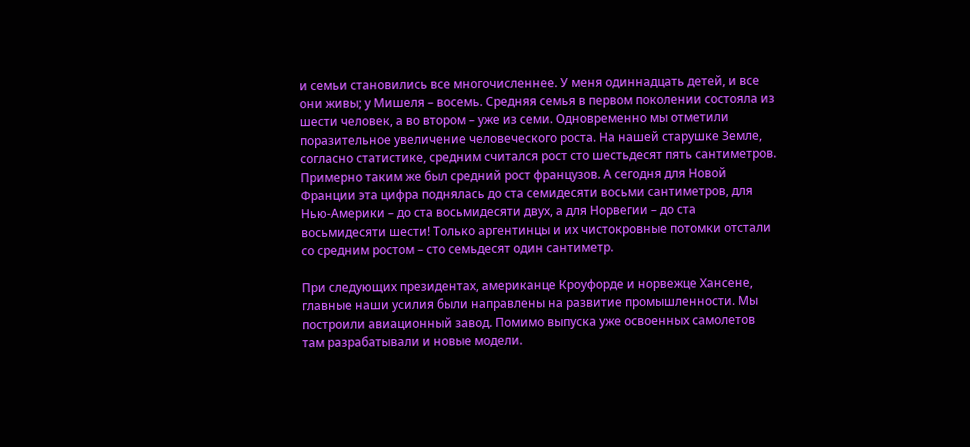и семьи становились все многочисленнее. У меня одиннадцать детей, и все они живы; у Мишеля – восемь. Средняя семья в первом поколении состояла из шести человек, а во втором – уже из семи. Одновременно мы отметили поразительное увеличение человеческого роста. На нашей старушке Земле, согласно статистике, средним считался рост сто шестьдесят пять сантиметров. Примерно таким же был средний рост французов. А сегодня для Новой Франции эта цифра поднялась до ста семидесяти восьми сантиметров, для Нью-Америки – до ста восьмидесяти двух, а для Норвегии – до ста восьмидесяти шести! Только аргентинцы и их чистокровные потомки отстали со средним ростом – сто семьдесят один сантиметр.

При следующих президентах, американце Кроуфорде и норвежце Хансене, главные наши усилия были направлены на развитие промышленности. Мы построили авиационный завод. Помимо выпуска уже освоенных самолетов там разрабатывали и новые модели.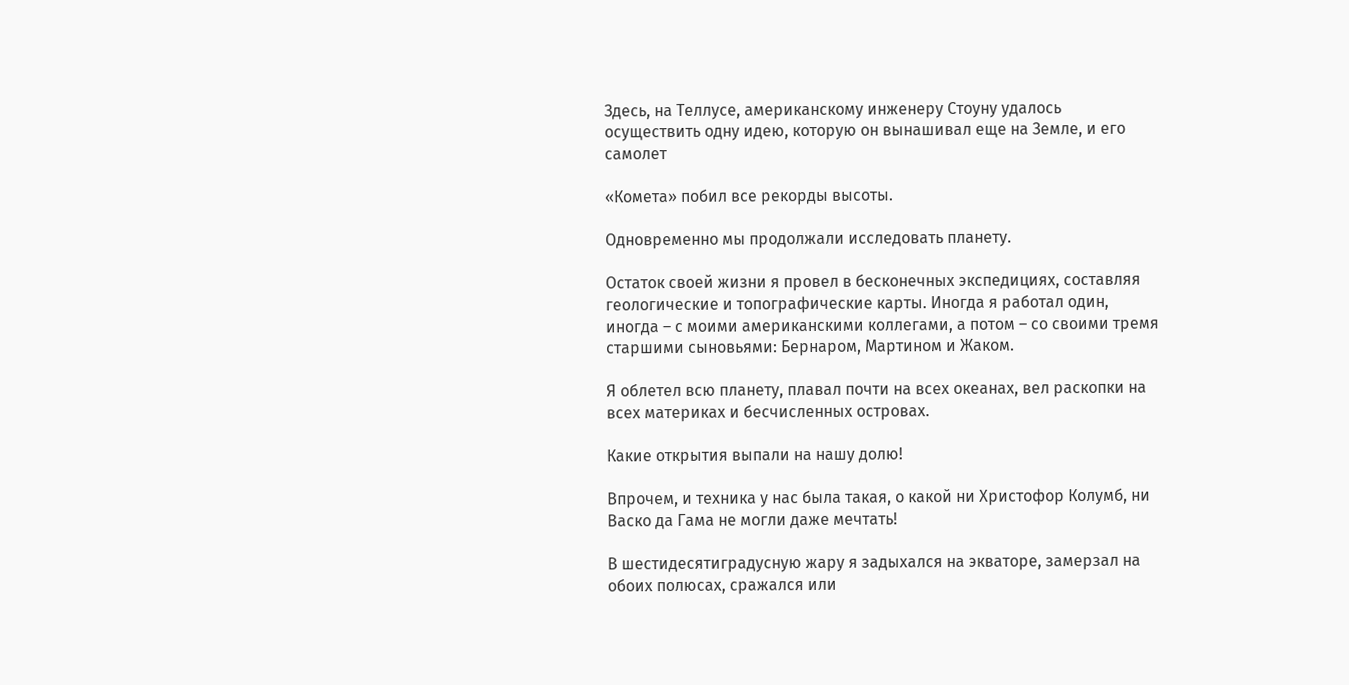Здесь, на Теллусе, американскому инженеру Стоуну удалось осуществить одну идею, которую он вынашивал еще на Земле, и его самолет

«Комета» побил все рекорды высоты.

Одновременно мы продолжали исследовать планету.

Остаток своей жизни я провел в бесконечных экспедициях, составляя геологические и топографические карты. Иногда я работал один, иногда – с моими американскими коллегами, а потом – со своими тремя старшими сыновьями: Бернаром, Мартином и Жаком.

Я облетел всю планету, плавал почти на всех океанах, вел раскопки на всех материках и бесчисленных островах.

Какие открытия выпали на нашу долю!

Впрочем, и техника у нас была такая, о какой ни Христофор Колумб, ни Васко да Гама не могли даже мечтать!

В шестидесятиградусную жару я задыхался на экваторе, замерзал на обоих полюсах, сражался или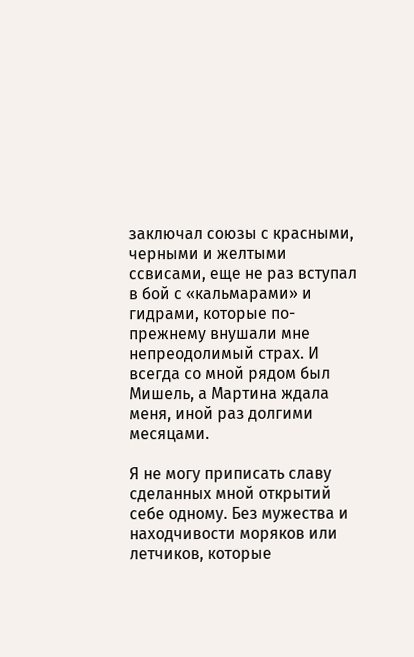заключал союзы с красными, черными и желтыми ссвисами, еще не раз вступал в бой с «кальмарами» и гидрами, которые по-прежнему внушали мне непреодолимый страх. И всегда со мной рядом был Мишель, а Мартина ждала меня, иной раз долгими месяцами.

Я не могу приписать славу сделанных мной открытий себе одному. Без мужества и находчивости моряков или летчиков, которые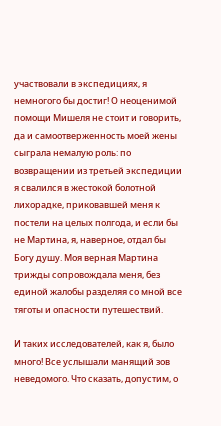участвовали в экспедициях, я немногого бы достиг! О неоценимой помощи Мишеля не стоит и говорить, да и самоотверженность моей жены сыграла немалую роль: по возвращении из третьей экспедиции я свалился в жестокой болотной лихорадке, приковавшей меня к постели на целых полгода, и если бы не Мартина, я, наверное, отдал бы Богу душу. Моя верная Мартина трижды сопровождала меня, без единой жалобы разделяя со мной все тяготы и опасности путешествий.

И таких исследователей, как я, было много! Все услышали манящий зов неведомого. Что сказать, допустим, о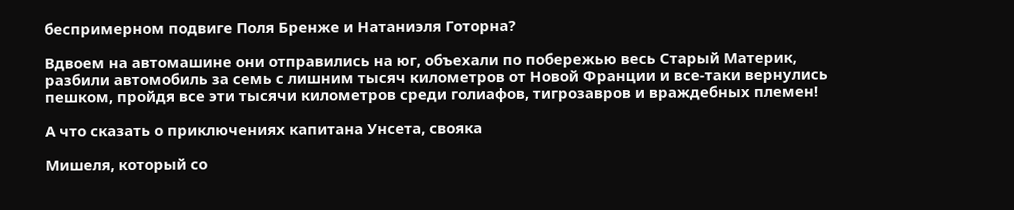беспримерном подвиге Поля Бренже и Натаниэля Готорна?

Вдвоем на автомашине они отправились на юг, объехали по побережью весь Старый Материк, разбили автомобиль за семь с лишним тысяч километров от Новой Франции и все-таки вернулись пешком, пройдя все эти тысячи километров среди голиафов, тигрозавров и враждебных племен!

А что сказать о приключениях капитана Унсета, свояка

Мишеля, который со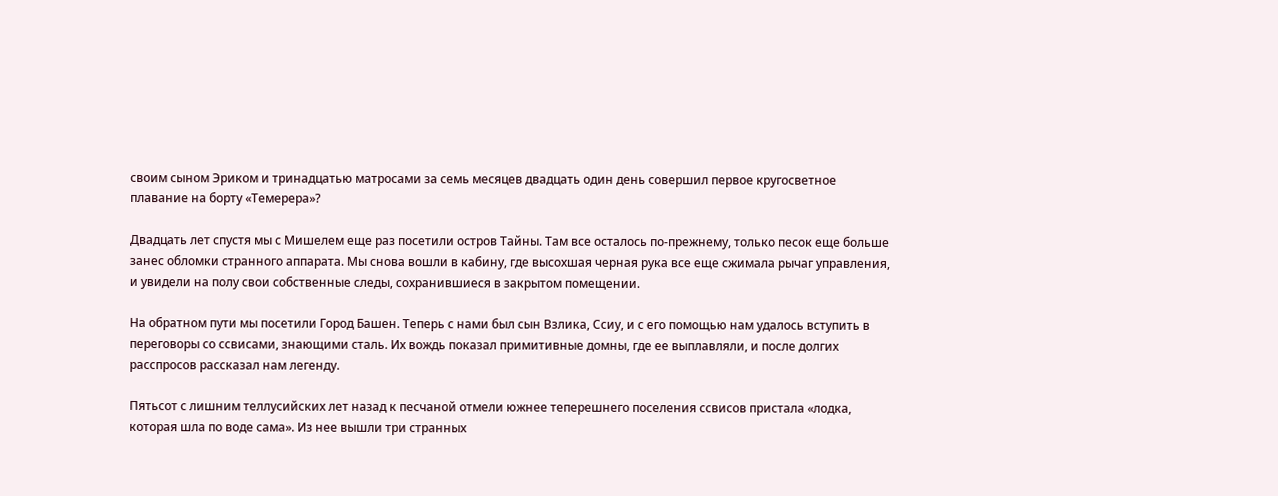своим сыном Эриком и тринадцатью матросами за семь месяцев двадцать один день совершил первое кругосветное плавание на борту «Темерера»?

Двадцать лет спустя мы с Мишелем еще раз посетили остров Тайны. Там все осталось по-прежнему, только песок еще больше занес обломки странного аппарата. Мы снова вошли в кабину, где высохшая черная рука все еще сжимала рычаг управления, и увидели на полу свои собственные следы, сохранившиеся в закрытом помещении.

На обратном пути мы посетили Город Башен. Теперь с нами был сын Взлика, Ссиу, и с его помощью нам удалось вступить в переговоры со ссвисами, знающими сталь. Их вождь показал примитивные домны, где ее выплавляли, и после долгих расспросов рассказал нам легенду.

Пятьсот с лишним теллусийских лет назад к песчаной отмели южнее теперешнего поселения ссвисов пристала «лодка, которая шла по воде сама». Из нее вышли три странных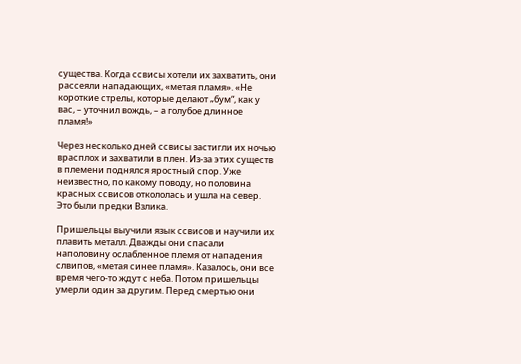существа. Когда ссвисы хотели их захватить, они рассеяли нападающих, «метая пламя». «Не короткие стрелы, которые делают „бум“, как у вас, – уточнил вождь, – а голубое длинное пламя!»

Через несколько дней ссвисы застигли их ночью врасплох и захватили в плен. Из-за этих существ в племени поднялся яростный спор. Уже неизвестно, по какому поводу, но половина красных ссвисов откололась и ушла на север. Это были предки Взлика.

Пришельцы выучили язык ссвисов и научили их плавить металл. Дважды они спасали наполовину ослабленное племя от нападения слвипов, «метая синее пламя». Казалось, они все время чего-то ждут с неба. Потом пришельцы умерли один за другим. Перед смертью они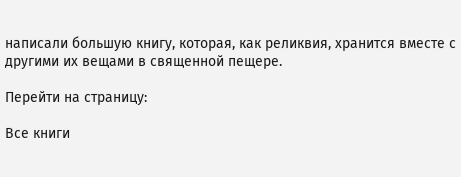написали большую книгу, которая, как реликвия, хранится вместе с другими их вещами в священной пещере.

Перейти на страницу:

Все книги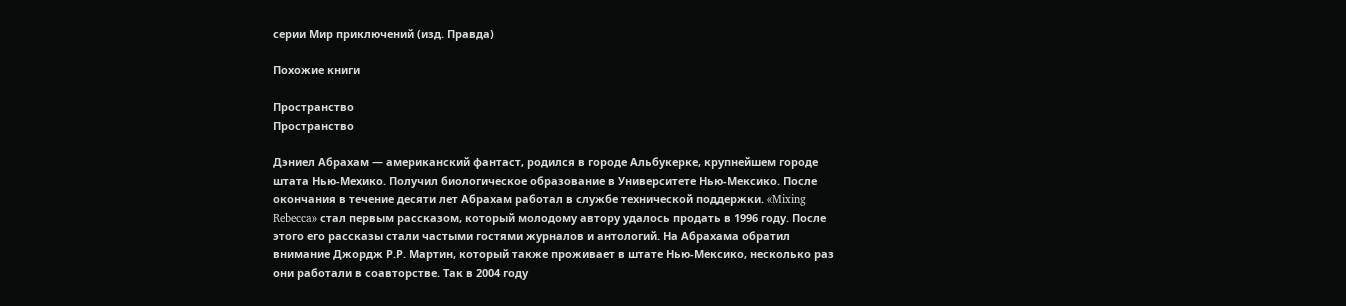серии Мир приключений (изд. Правда)

Похожие книги

Пространство
Пространство

Дэниел Абрахам — американский фантаст, родился в городе Альбукерке, крупнейшем городе штата Нью-Мехико. Получил биологическое образование в Университете Нью-Мексико. После окончания в течение десяти лет Абрахам работал в службе технической поддержки. «Mixing Rebecca» стал первым рассказом, который молодому автору удалось продать в 1996 году. После этого его рассказы стали частыми гостями журналов и антологий. На Абрахама обратил внимание Джордж Р.Р. Мартин, который также проживает в штате Нью-Мексико, несколько раз они работали в соавторстве. Так в 2004 году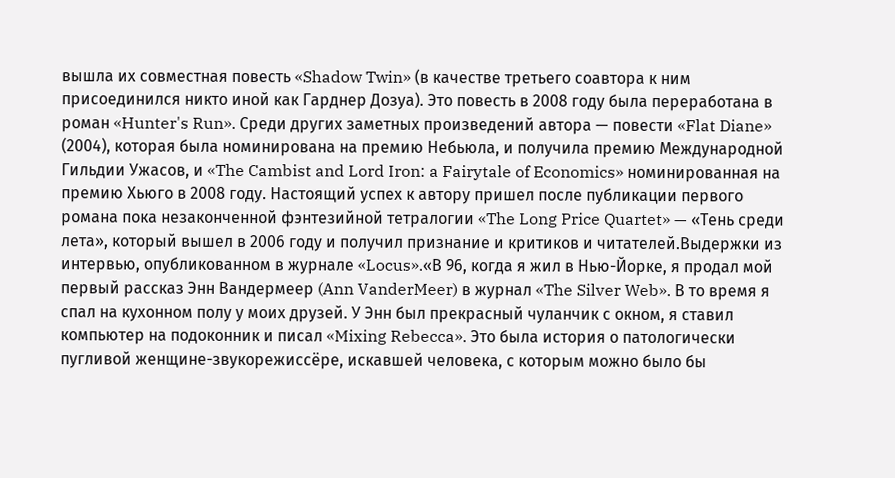вышла их совместная повесть «Shadow Twin» (в качестве третьего соавтора к ним присоединился никто иной как Гарднер Дозуа). Это повесть в 2008 году была переработана в роман «Hunter's Run». Среди других заметных произведений автора — повести «Flat Diane» (2004), которая была номинирована на премию Небьюла, и получила премию Международной Гильдии Ужасов, и «The Cambist and Lord Iron: a Fairytale of Economics» номинированная на премию Хьюго в 2008 году. Настоящий успех к автору пришел после публикации первого романа пока незаконченной фэнтезийной тетралогии «The Long Price Quartet» — «Тень среди лета», который вышел в 2006 году и получил признание и критиков и читателей.Выдержки из интервью, опубликованном в журнале «Locus».«В 96, когда я жил в Нью-Йорке, я продал мой первый рассказ Энн Вандермеер (Ann VanderMeer) в журнал «The Silver Web». В то время я спал на кухонном полу у моих друзей. У Энн был прекрасный чуланчик с окном, я ставил компьютер на подоконник и писал «Mixing Rebecca». Это была история о патологически пугливой женщине-звукорежиссёре, искавшей человека, с которым можно было бы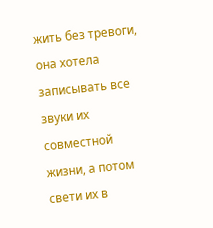жить без тревоги, она хотела записывать все звуки их совместной жизни, а потом свети их в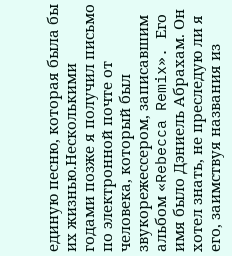единую песню, которая была бы их жизнью.Несколькими годами позже я получил письмо по электронной почте от человека, который был звукорежессером, записавшим альбом «Rebecca Remix». Его имя было Дэниель Абрахам. Он хотел знать, не преследую ли я его, заимствуя названия из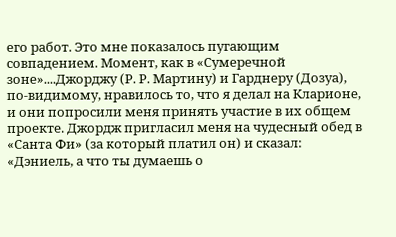его работ. Это мне показалось пугающим совпадением. Момент, как в «Сумеречной зоне»....Джорджу (Р. Р. Мартину) и Гарднеру (Дозуа), по-видимому, нравилось то, что я делал на Кларионе, и они попросили меня принять участие в их общем проекте. Джордж пригласил меня на чудесный обед в «Санта Фи» (за который платил он) и сказал: «Дэниель, а что ты думаешь о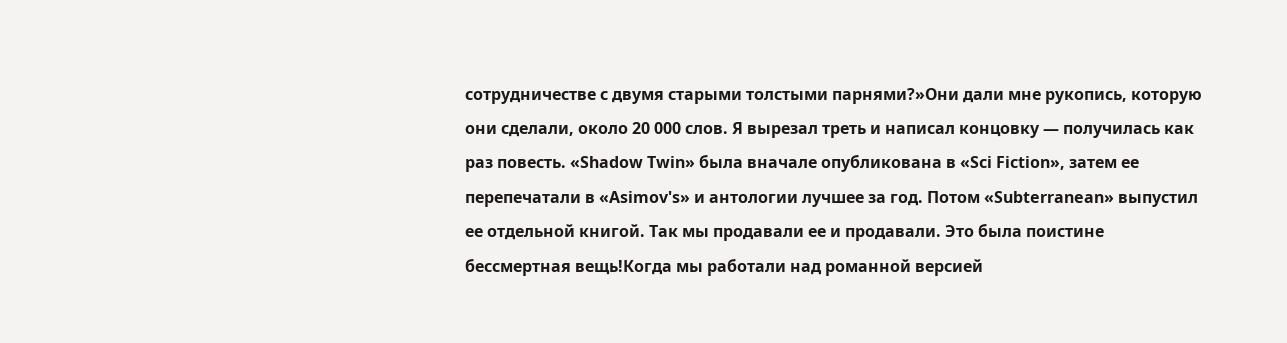сотрудничестве с двумя старыми толстыми парнями?»Они дали мне рукопись, которую они сделали, около 20 000 слов. Я вырезал треть и написал концовку — получилась как раз повесть. «Shadow Twin» была вначале опубликована в «Sci Fiction», затем ее перепечатали в «Asimov's» и антологии лучшее за год. Потом «Subterranean» выпустил ее отдельной книгой. Так мы продавали ее и продавали. Это была поистине бессмертная вещь!Когда мы работали над романной версией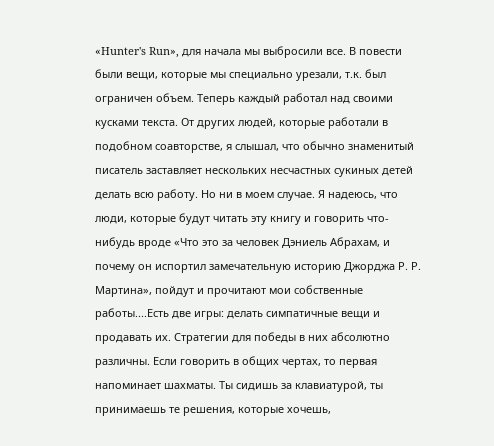«Hunter's Run», для начала мы выбросили все. В повести были вещи, которые мы специально урезали, т.к. был ограничен объем. Теперь каждый работал над своими кусками текста. От других людей, которые работали в подобном соавторстве, я слышал, что обычно знаменитый писатель заставляет нескольких несчастных сукиных детей делать всю работу. Но ни в моем случае. Я надеюсь, что люди, которые будут читать эту книгу и говорить что-нибудь вроде «Что это за человек Дэниель Абрахам, и почему он испортил замечательную историю Джорджа Р. Р. Мартина», пойдут и прочитают мои собственные работы....Есть две игры: делать симпатичные вещи и продавать их. Стратегии для победы в них абсолютно различны. Если говорить в общих чертах, то первая напоминает шахматы. Ты сидишь за клавиатурой, ты принимаешь те решения, которые хочешь,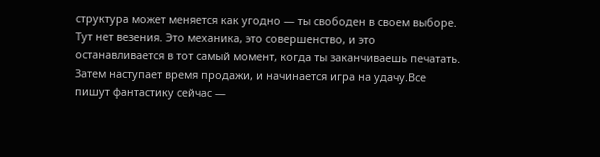структура может меняется как угодно — ты свободен в своем выборе. Тут нет везения. Это механика, это совершенство, и это останавливается в тот самый момент, когда ты заканчиваешь печатать. Затем наступает время продажи, и начинается игра на удачу.Все пишут фантастику сейчас —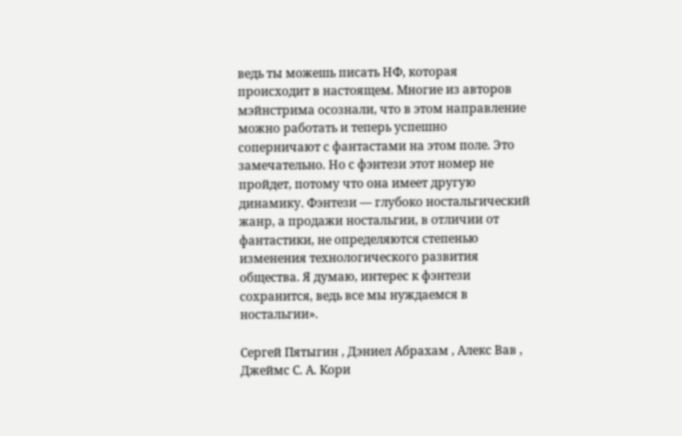ведь ты можешь писать НФ, которая происходит в настоящем. Многие из авторов мэйнстрима осознали, что в этом направление можно работать и теперь успешно соперничают с фантастами на этом поле. Это замечательно. Но с фэнтези этот номер не пройдет, потому что она имеет другую динамику. Фэнтези — глубоко ностальгический жанр, а продажи ностальгии, в отличии от фантастики, не определяются степенью изменения технологического развития общества. Я думаю, интерес к фэнтези сохранится, ведь все мы нуждаемся в ностальгии».

Сергей Пятыгин , Дэниел Абрахам , Алекс Вав , Джеймс С. А. Кори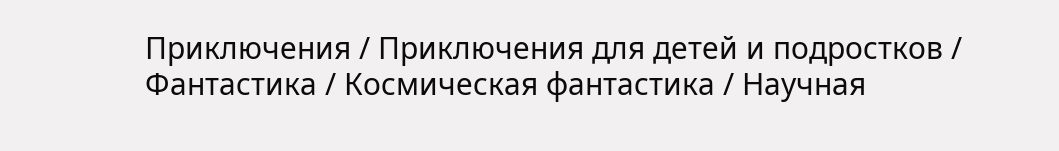Приключения / Приключения для детей и подростков / Фантастика / Космическая фантастика / Научная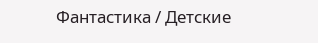Фантастика / Детские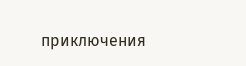приключения